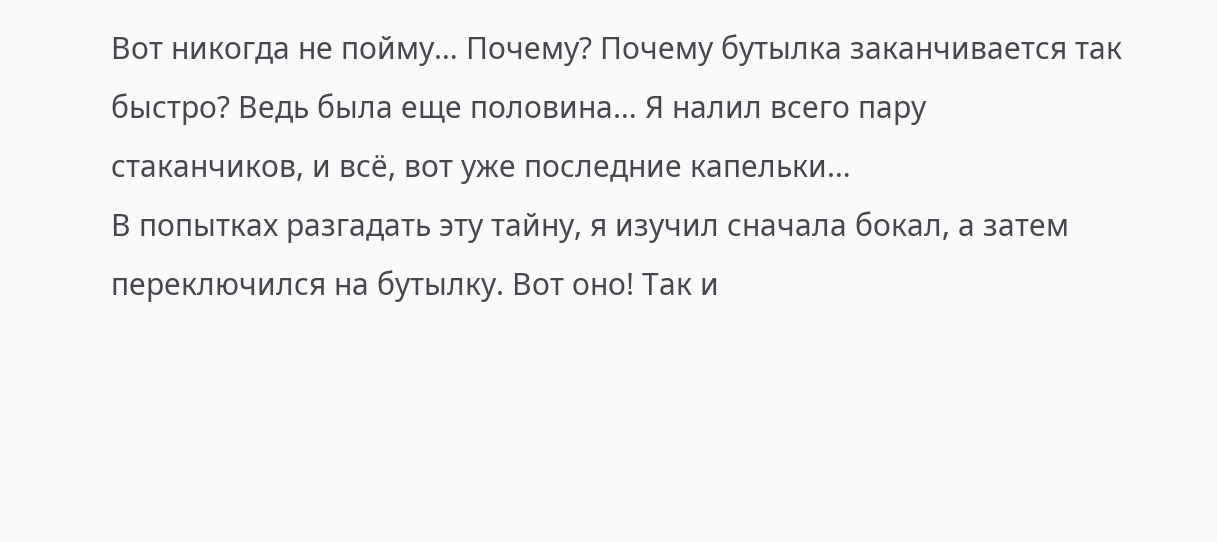Вот никогда не пойму… Почему? Почему бутылка заканчивается так быстро? Ведь была еще половина… Я налил всего пару стаканчиков, и всё, вот уже последние капельки…
В попытках разгадать эту тайну, я изучил сначала бокал, а затем переключился на бутылку. Вот оно! Так и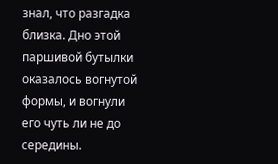знал, что разгадка близка. Дно этой паршивой бутылки оказалось вогнутой формы, и вогнули его чуть ли не до середины.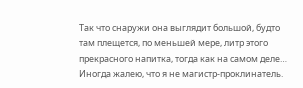Так что снаружи она выглядит большой, будто там плещется, по меньшей мере, литр этого прекрасного напитка, тогда как на самом деле…
Иногда жалею, что я не магистр-проклинатель.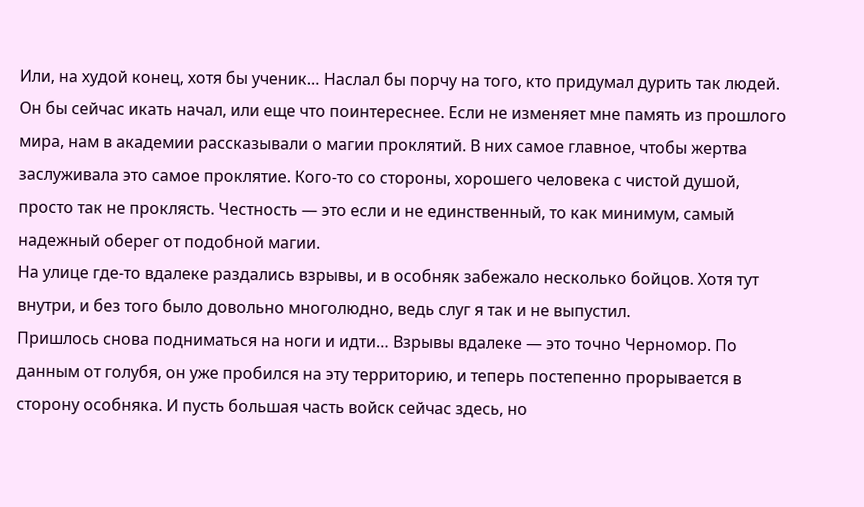Или, на худой конец, хотя бы ученик… Наслал бы порчу на того, кто придумал дурить так людей. Он бы сейчас икать начал, или еще что поинтереснее. Если не изменяет мне память из прошлого мира, нам в академии рассказывали о магии проклятий. В них самое главное, чтобы жертва заслуживала это самое проклятие. Кого-то со стороны, хорошего человека с чистой душой, просто так не проклясть. Честность — это если и не единственный, то как минимум, самый надежный оберег от подобной магии.
На улице где-то вдалеке раздались взрывы, и в особняк забежало несколько бойцов. Хотя тут внутри, и без того было довольно многолюдно, ведь слуг я так и не выпустил.
Пришлось снова подниматься на ноги и идти… Взрывы вдалеке — это точно Черномор. По данным от голубя, он уже пробился на эту территорию, и теперь постепенно прорывается в сторону особняка. И пусть большая часть войск сейчас здесь, но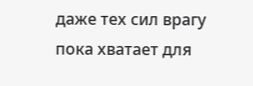даже тех сил врагу пока хватает для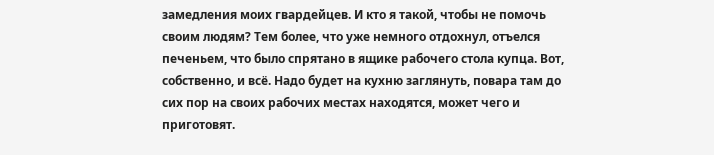замедления моих гвардейцев. И кто я такой, чтобы не помочь своим людям? Тем более, что уже немного отдохнул, отъелся печеньем, что было спрятано в ящике рабочего стола купца. Вот, собственно, и всё. Надо будет на кухню заглянуть, повара там до сих пор на своих рабочих местах находятся, может чего и приготовят.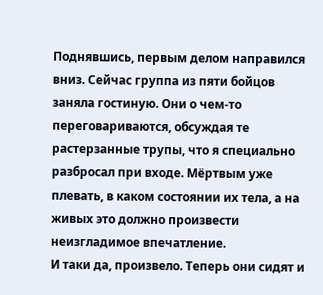Поднявшись, первым делом направился вниз. Сейчас группа из пяти бойцов заняла гостиную. Они о чем-то переговариваются, обсуждая те растерзанные трупы, что я специально разбросал при входе. Мёртвым уже плевать, в каком состоянии их тела, а на живых это должно произвести неизгладимое впечатление.
И таки да, произвело. Теперь они сидят и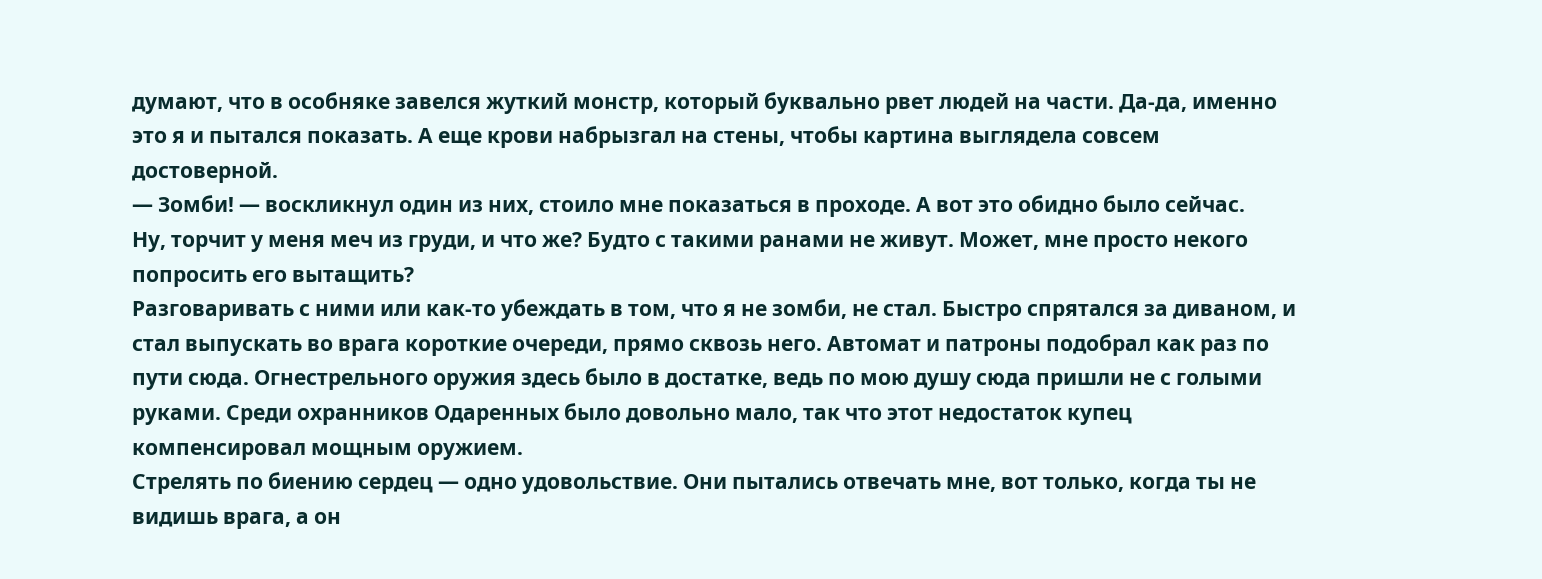думают, что в особняке завелся жуткий монстр, который буквально рвет людей на части. Да-да, именно это я и пытался показать. А еще крови набрызгал на стены, чтобы картина выглядела совсем достоверной.
— Зомби! — воскликнул один из них, стоило мне показаться в проходе. А вот это обидно было сейчас.
Ну, торчит у меня меч из груди, и что же? Будто с такими ранами не живут. Может, мне просто некого попросить его вытащить?
Разговаривать с ними или как-то убеждать в том, что я не зомби, не стал. Быстро спрятался за диваном, и стал выпускать во врага короткие очереди, прямо сквозь него. Автомат и патроны подобрал как раз по пути сюда. Огнестрельного оружия здесь было в достатке, ведь по мою душу сюда пришли не с голыми руками. Среди охранников Одаренных было довольно мало, так что этот недостаток купец компенсировал мощным оружием.
Стрелять по биению сердец — одно удовольствие. Они пытались отвечать мне, вот только, когда ты не видишь врага, а он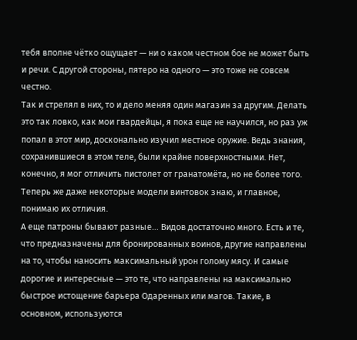тебя вполне чётко ощущает — ни о каком честном бое не может быть и речи. С другой стороны, пятеро на одного — это тоже не совсем честно.
Так и стрелял в них, то и дело меняя один магазин за другим. Делать это так ловко, как мои гвардейцы, я пока еще не научился, но раз уж попал в этот мир, досконально изучил местное оружие. Ведь знания, сохранившиеся в этом теле, были крайне поверхностными. Нет, конечно, я мог отличить пистолет от гранатомёта, но не более того. Теперь же даже некоторые модели винтовок знаю, и главное, понимаю их отличия.
А еще патроны бывают разные… Видов достаточно много. Есть и те, что предназначены для бронированных воинов, другие направлены на то, чтобы наносить максимальный урон голому мясу. И самые дорогие и интересные — это те, что направлены на максимально быстрое истощение барьера Одаренных или магов. Такие, в основном, используются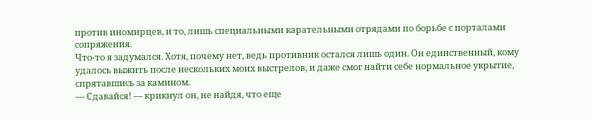против иномирцев, и то, лишь специальными карательными отрядами по борьбе с порталами сопряжения.
Что-то я задумался. Хотя, почему нет, ведь противник остался лишь один. Он единственный, кому удалось выжить после нескольких моих выстрелов, и даже смог найти себе нормальное укрытие, спрятавшись за камином.
— Сдавайся! — крикнул он, не найдя, что еще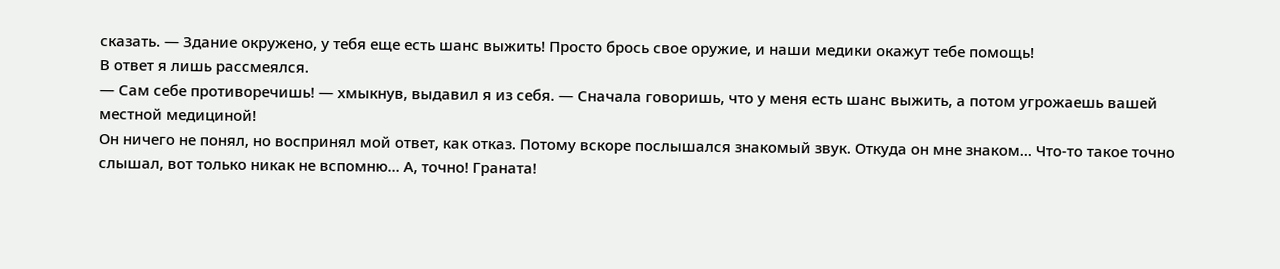сказать. — Здание окружено, у тебя еще есть шанс выжить! Просто брось свое оружие, и наши медики окажут тебе помощь!
В ответ я лишь рассмеялся.
— Сам себе противоречишь! — хмыкнув, выдавил я из себя. — Сначала говоришь, что у меня есть шанс выжить, а потом угрожаешь вашей местной медициной!
Он ничего не понял, но воспринял мой ответ, как отказ. Потому вскоре послышался знакомый звук. Откуда он мне знаком… Что-то такое точно слышал, вот только никак не вспомню… А, точно! Граната!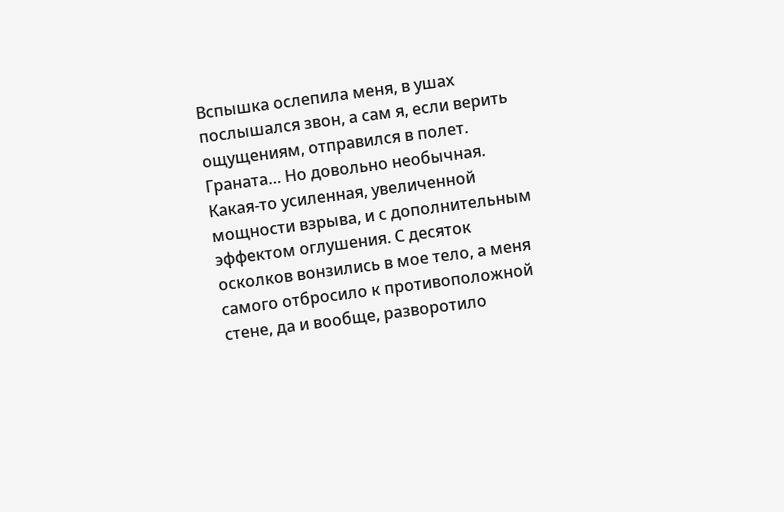Вспышка ослепила меня, в ушах послышался звон, а сам я, если верить ощущениям, отправился в полет. Граната… Но довольно необычная. Какая-то усиленная, увеличенной мощности взрыва, и с дополнительным эффектом оглушения. С десяток осколков вонзились в мое тело, а меня самого отбросило к противоположной стене, да и вообще, разворотило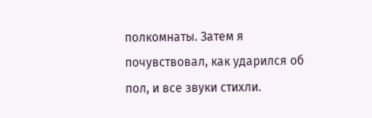полкомнаты. Затем я почувствовал, как ударился об пол, и все звуки стихли.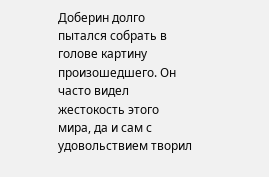Доберин долго пытался собрать в голове картину произошедшего. Он часто видел жестокость этого мира, да и сам с удовольствием творил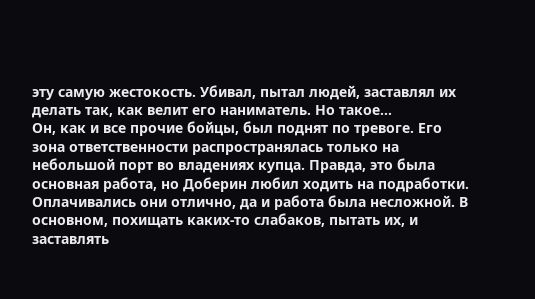эту самую жестокость. Убивал, пытал людей, заставлял их делать так, как велит его наниматель. Но такое…
Он, как и все прочие бойцы, был поднят по тревоге. Его зона ответственности распространялась только на небольшой порт во владениях купца. Правда, это была основная работа, но Доберин любил ходить на подработки. Оплачивались они отлично, да и работа была несложной. В основном, похищать каких-то слабаков, пытать их, и заставлять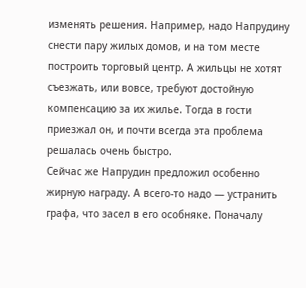изменять решения. Например, надо Напрудину снести пару жилых домов, и на том месте построить торговый центр. А жильцы не хотят съезжать, или вовсе, требуют достойную компенсацию за их жилье. Тогда в гости приезжал он, и почти всегда эта проблема решалась очень быстро.
Сейчас же Напрудин предложил особенно жирную награду. А всего-то надо — устранить графа, что засел в его особняке. Поначалу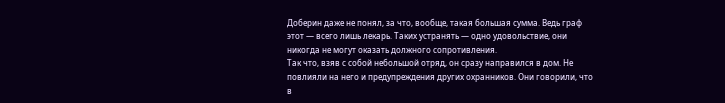Доберин даже не понял, за что, вообще, такая большая сумма. Ведь граф этот — всего лишь лекарь. Таких устранять — одно удовольствие, они никогда не могут оказать должного сопротивления.
Так что, взяв с собой небольшой отряд, он сразу направился в дом. Не повлияли на него и предупреждения других охранников. Они говорили, что в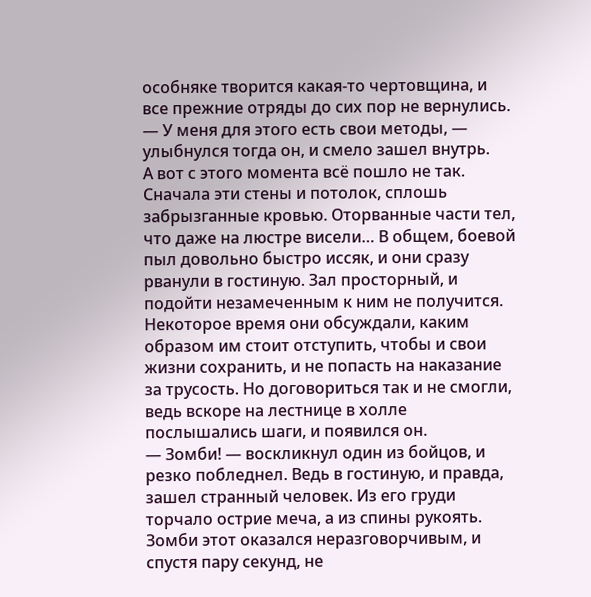особняке творится какая-то чертовщина, и все прежние отряды до сих пор не вернулись.
— У меня для этого есть свои методы, — улыбнулся тогда он, и смело зашел внутрь.
А вот с этого момента всё пошло не так. Сначала эти стены и потолок, сплошь забрызганные кровью. Оторванные части тел, что даже на люстре висели… В общем, боевой пыл довольно быстро иссяк, и они сразу рванули в гостиную. Зал просторный, и подойти незамеченным к ним не получится.
Некоторое время они обсуждали, каким образом им стоит отступить, чтобы и свои жизни сохранить, и не попасть на наказание за трусость. Но договориться так и не смогли, ведь вскоре на лестнице в холле послышались шаги, и появился он.
— Зомби! — воскликнул один из бойцов, и резко побледнел. Ведь в гостиную, и правда, зашел странный человек. Из его груди торчало острие меча, а из спины рукоять.
Зомби этот оказался неразговорчивым, и спустя пару секунд, не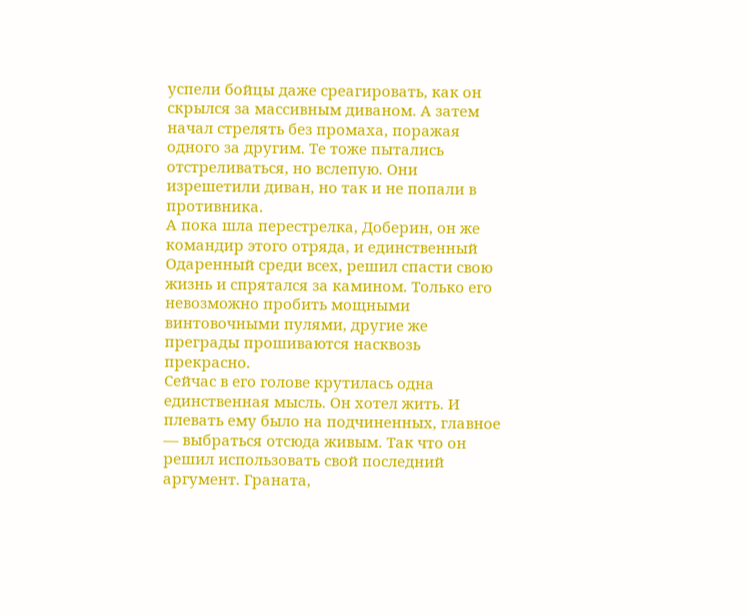успели бойцы даже среагировать, как он скрылся за массивным диваном. А затем начал стрелять без промаха, поражая одного за другим. Те тоже пытались отстреливаться, но вслепую. Они изрешетили диван, но так и не попали в противника.
А пока шла перестрелка, Доберин, он же командир этого отряда, и единственный Одаренный среди всех, решил спасти свою жизнь и спрятался за камином. Только его невозможно пробить мощными винтовочными пулями, другие же преграды прошиваются насквозь прекрасно.
Сейчас в его голове крутилась одна единственная мысль. Он хотел жить. И плевать ему было на подчиненных, главное — выбраться отсюда живым. Так что он решил использовать свой последний аргумент. Граната,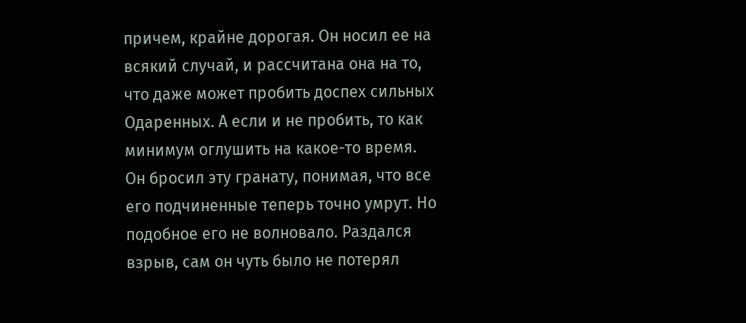причем, крайне дорогая. Он носил ее на всякий случай, и рассчитана она на то, что даже может пробить доспех сильных Одаренных. А если и не пробить, то как минимум оглушить на какое-то время.
Он бросил эту гранату, понимая, что все его подчиненные теперь точно умрут. Но подобное его не волновало. Раздался взрыв, сам он чуть было не потерял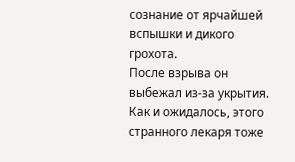сознание от ярчайшей вспышки и дикого грохота.
После взрыва он выбежал из-за укрытия. Как и ожидалось, этого странного лекаря тоже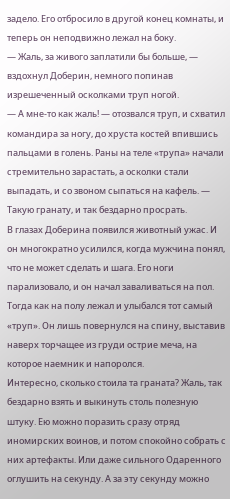задело. Его отбросило в другой конец комнаты, и теперь он неподвижно лежал на боку.
— Жаль, за живого заплатили бы больше, — вздохнул Доберин, немного попинав изрешеченный осколками труп ногой.
— А мне-то как жаль! — отозвался труп, и схватил командира за ногу, до хруста костей впившись пальцами в голень. Раны на теле «трупа» начали стремительно зарастать, а осколки стали выпадать, и со звоном сыпаться на кафель. — Такую гранату, и так бездарно просрать.
В глазах Доберина появился животный ужас. И он многократно усилился, когда мужчина понял, что не может сделать и шага. Его ноги парализовало, и он начал заваливаться на пол. Тогда как на полу лежал и улыбался тот самый «труп». Он лишь повернулся на спину, выставив наверх торчащее из груди острие меча, на которое наемник и напоролся.
Интересно, сколько стоила та граната? Жаль, так бездарно взять и выкинуть столь полезную штуку. Ею можно поразить сразу отряд иномирских воинов, и потом спокойно собрать с них артефакты. Или даже сильного Одаренного оглушить на секунду. А за эту секунду можно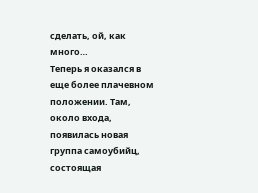сделать, ой, как много…
Теперь я оказался в еще более плачевном положении. Там, около входа, появилась новая группа самоубийц, состоящая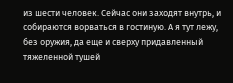из шести человек. Сейчас они заходят внутрь, и собираются ворваться в гостиную. А я тут лежу, без оружия, да еще и сверху придавленный тяжеленной тушей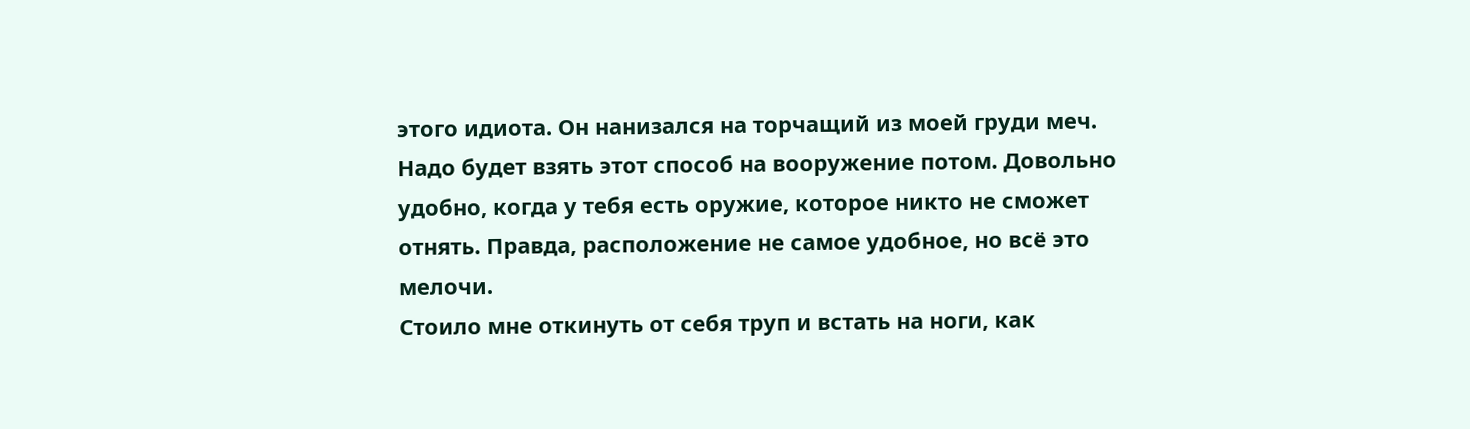этого идиота. Он нанизался на торчащий из моей груди меч. Надо будет взять этот способ на вооружение потом. Довольно удобно, когда у тебя есть оружие, которое никто не сможет отнять. Правда, расположение не самое удобное, но всё это мелочи.
Стоило мне откинуть от себя труп и встать на ноги, как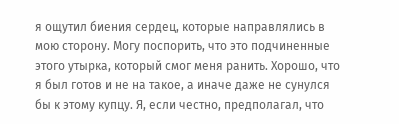я ощутил биения сердец, которые направлялись в мою сторону. Могу поспорить, что это подчиненные этого утырка, который смог меня ранить. Хорошо, что я был готов и не на такое, а иначе даже не сунулся бы к этому купцу. Я, если честно, предполагал, что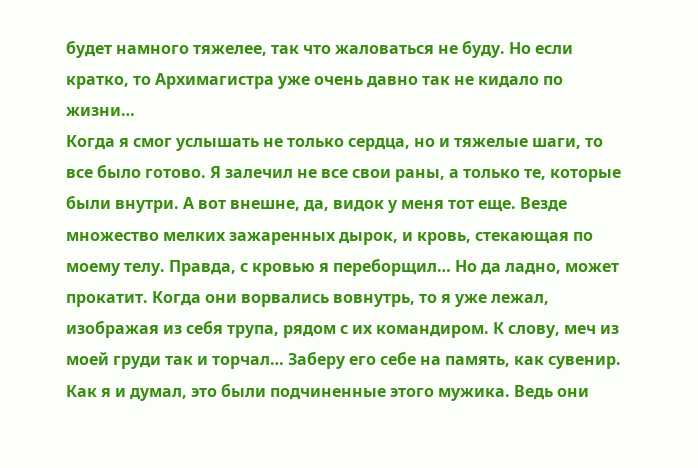будет намного тяжелее, так что жаловаться не буду. Но если кратко, то Архимагистра уже очень давно так не кидало по жизни…
Когда я смог услышать не только сердца, но и тяжелые шаги, то все было готово. Я залечил не все свои раны, а только те, которые были внутри. А вот внешне, да, видок у меня тот еще. Везде множество мелких зажаренных дырок, и кровь, стекающая по моему телу. Правда, с кровью я переборщил… Но да ладно, может прокатит. Когда они ворвались вовнутрь, то я уже лежал, изображая из себя трупа, рядом с их командиром. К слову, меч из моей груди так и торчал… Заберу его себе на память, как сувенир.
Как я и думал, это были подчиненные этого мужика. Ведь они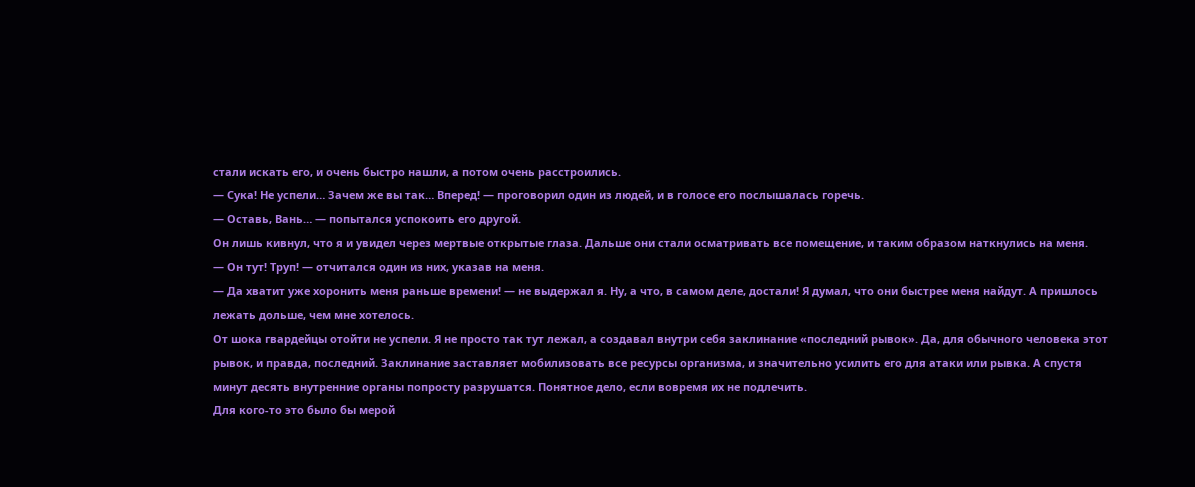стали искать его, и очень быстро нашли, а потом очень расстроились.
— Сука! Не успели… Зачем же вы так… Вперед! — проговорил один из людей, и в голосе его послышалась горечь.
— Оставь, Вань… — попытался успокоить его другой.
Он лишь кивнул, что я и увидел через мертвые открытые глаза. Дальше они стали осматривать все помещение, и таким образом наткнулись на меня.
— Он тут! Труп! — отчитался один из них, указав на меня.
— Да хватит уже хоронить меня раньше времени! — не выдержал я. Ну, а что, в самом деле, достали! Я думал, что они быстрее меня найдут. А пришлось лежать дольше, чем мне хотелось.
От шока гвардейцы отойти не успели. Я не просто так тут лежал, а создавал внутри себя заклинание «последний рывок». Да, для обычного человека этот рывок, и правда, последний. Заклинание заставляет мобилизовать все ресурсы организма, и значительно усилить его для атаки или рывка. А спустя минут десять внутренние органы попросту разрушатся. Понятное дело, если вовремя их не подлечить.
Для кого-то это было бы мерой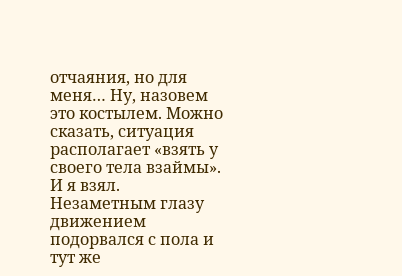отчаяния, но для меня… Ну, назовем это костылем. Можно сказать, ситуация располагает «взять у своего тела взаймы».
И я взял. Незаметным глазу движением подорвался с пола и тут же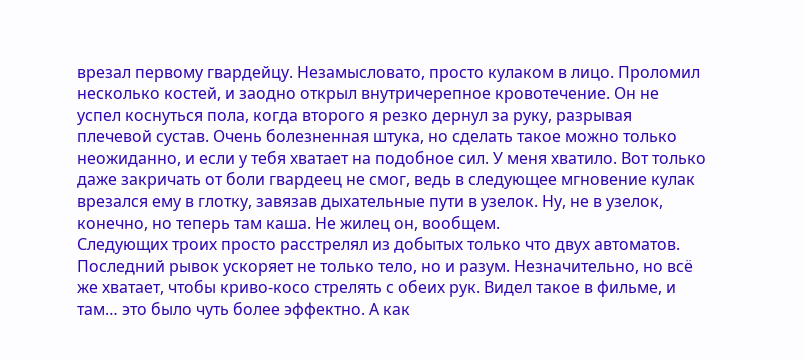врезал первому гвардейцу. Незамысловато, просто кулаком в лицо. Проломил несколько костей, и заодно открыл внутричерепное кровотечение. Он не успел коснуться пола, когда второго я резко дернул за руку, разрывая плечевой сустав. Очень болезненная штука, но сделать такое можно только неожиданно, и если у тебя хватает на подобное сил. У меня хватило. Вот только даже закричать от боли гвардеец не смог, ведь в следующее мгновение кулак врезался ему в глотку, завязав дыхательные пути в узелок. Ну, не в узелок, конечно, но теперь там каша. Не жилец он, вообщем.
Следующих троих просто расстрелял из добытых только что двух автоматов. Последний рывок ускоряет не только тело, но и разум. Незначительно, но всё же хватает, чтобы криво-косо стрелять с обеих рук. Видел такое в фильме, и там… это было чуть более эффектно. А как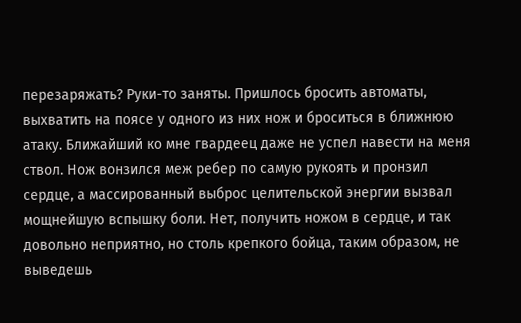перезаряжать? Руки-то заняты. Пришлось бросить автоматы, выхватить на поясе у одного из них нож и броситься в ближнюю атаку. Ближайший ко мне гвардеец даже не успел навести на меня ствол. Нож вонзился меж ребер по самую рукоять и пронзил сердце, а массированный выброс целительской энергии вызвал мощнейшую вспышку боли. Нет, получить ножом в сердце, и так довольно неприятно, но столь крепкого бойца, таким образом, не выведешь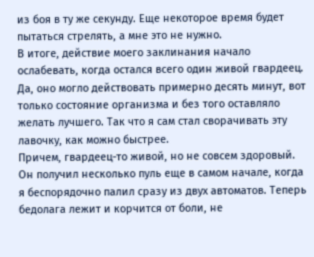из боя в ту же секунду. Еще некоторое время будет пытаться стрелять, а мне это не нужно.
В итоге, действие моего заклинания начало ослабевать, когда остался всего один живой гвардеец. Да, оно могло действовать примерно десять минут, вот только состояние организма и без того оставляло желать лучшего. Так что я сам стал сворачивать эту лавочку, как можно быстрее.
Причем, гвардеец-то живой, но не совсем здоровый. Он получил несколько пуль еще в самом начале, когда я беспорядочно палил сразу из двух автоматов. Теперь бедолага лежит и корчится от боли, не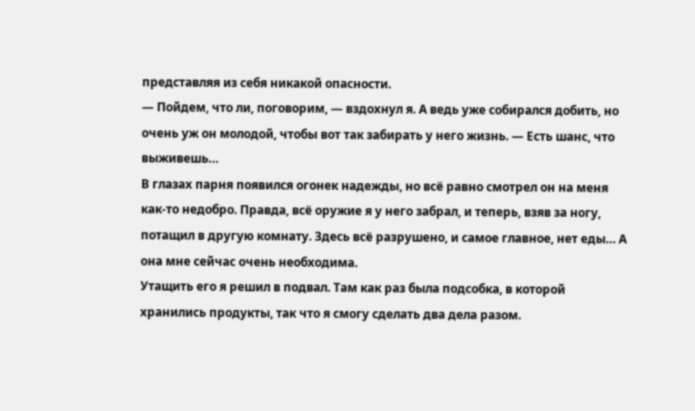представляя из себя никакой опасности.
— Пойдем, что ли, поговорим, — вздохнул я. А ведь уже собирался добить, но очень уж он молодой, чтобы вот так забирать у него жизнь. — Есть шанс, что выживешь…
В глазах парня появился огонек надежды, но всё равно смотрел он на меня как-то недобро. Правда, всё оружие я у него забрал, и теперь, взяв за ногу, потащил в другую комнату. Здесь всё разрушено, и самое главное, нет еды… А она мне сейчас очень необходима.
Утащить его я решил в подвал. Там как раз была подсобка, в которой хранились продукты, так что я смогу сделать два дела разом.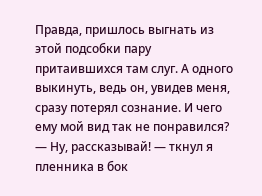Правда, пришлось выгнать из этой подсобки пару притаившихся там слуг. А одного выкинуть, ведь он, увидев меня, сразу потерял сознание. И чего ему мой вид так не понравился?
— Ну, рассказывай! — ткнул я пленника в бок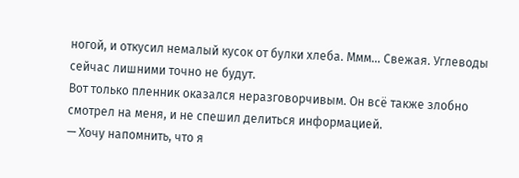ногой, и откусил немалый кусок от булки хлеба. Ммм… Свежая. Углеводы сейчас лишними точно не будут.
Вот только пленник оказался неразговорчивым. Он всё также злобно смотрел на меня, и не спешил делиться информацией.
— Хочу напомнить, что я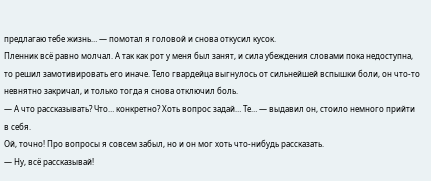предлагаю тебе жизнь… — помотал я головой и снова откусил кусок.
Пленник всё равно молчал. А так как рот у меня был занят, и сила убеждения словами пока недоступна, то решил замотивировать его иначе. Тело гвардейца выгнулось от сильнейшей вспышки боли, он что-то невнятно закричал, и только тогда я снова отключил боль.
— А что рассказывать? Что… конкретно? Хоть вопрос задай… Те… — выдавил он, стоило немного прийти в себя.
Ой, точно! Про вопросы я совсем забыл, но и он мог хоть что-нибудь рассказать.
— Ну, всё рассказывай!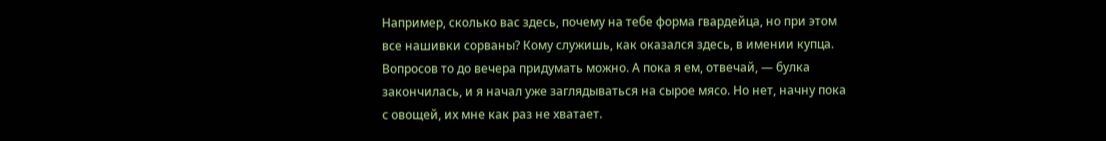Например, сколько вас здесь, почему на тебе форма гвардейца, но при этом все нашивки сорваны? Кому служишь, как оказался здесь, в имении купца. Вопросов то до вечера придумать можно. А пока я ем, отвечай, — булка закончилась, и я начал уже заглядываться на сырое мясо. Но нет, начну пока с овощей, их мне как раз не хватает.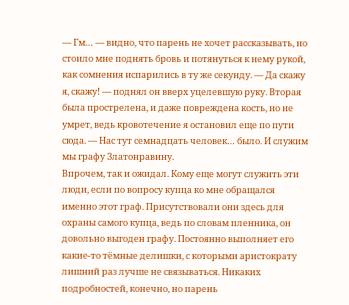— Гм… — видно, что парень не хочет рассказывать, но стоило мне поднять бровь и потянуться к нему рукой, как сомнения испарились в ту же секунду. — Да скажу я, скажу! — поднял он вверх уцелевшую руку. Вторая была прострелена, и даже повреждена кость, но не умрет, ведь кровотечение я остановил еще по пути сюда. — Нас тут семнадцать человек… было. И служим мы графу Златонравину.
Впрочем, так и ожидал. Кому еще могут служить эти люди, если по вопросу купца ко мне обращался именно этот граф. Присутствовали они здесь для охраны самого купца, ведь по словам пленника, он довольно выгоден графу. Постоянно выполняет его какие-то тёмные делишки, с которыми аристократу лишний раз лучше не связываться. Никаких подробностей, конечно, но парень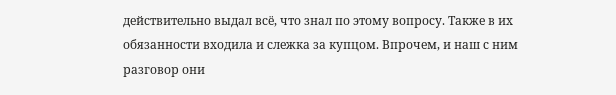действительно выдал всё, что знал по этому вопросу. Также в их обязанности входила и слежка за купцом. Впрочем, и наш с ним разговор они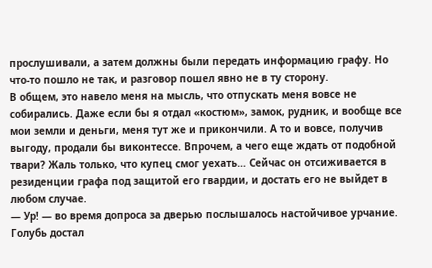прослушивали, а затем должны были передать информацию графу. Но что-то пошло не так, и разговор пошел явно не в ту сторону.
В общем, это навело меня на мысль, что отпускать меня вовсе не собирались. Даже если бы я отдал «костюм», замок, рудник, и вообще все мои земли и деньги, меня тут же и прикончили. А то и вовсе, получив выгоду, продали бы виконтессе. Впрочем, а чего еще ждать от подобной твари? Жаль только, что купец смог уехать… Сейчас он отсиживается в резиденции графа под защитой его гвардии, и достать его не выйдет в любом случае.
— Ур! — во время допроса за дверью послышалось настойчивое урчание. Голубь достал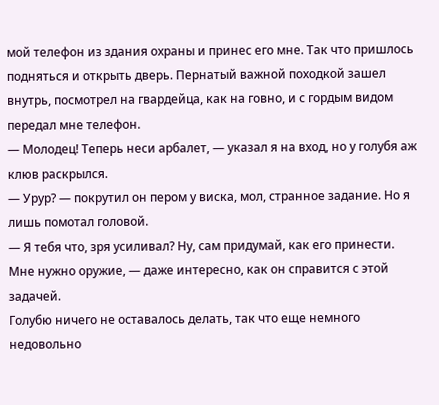мой телефон из здания охраны и принес его мне. Так что пришлось подняться и открыть дверь. Пернатый важной походкой зашел внутрь, посмотрел на гвардейца, как на говно, и с гордым видом передал мне телефон.
— Молодец! Теперь неси арбалет, — указал я на вход, но у голубя аж клюв раскрылся.
— Урур? — покрутил он пером у виска, мол, странное задание. Но я лишь помотал головой.
— Я тебя что, зря усиливал? Ну, сам придумай, как его принести. Мне нужно оружие, — даже интересно, как он справится с этой задачей.
Голубю ничего не оставалось делать, так что еще немного недовольно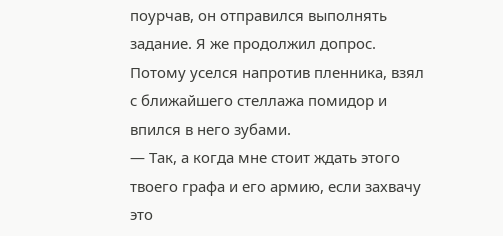поурчав, он отправился выполнять задание. Я же продолжил допрос. Потому уселся напротив пленника, взял с ближайшего стеллажа помидор и впился в него зубами.
— Так, а когда мне стоит ждать этого твоего графа и его армию, если захвачу это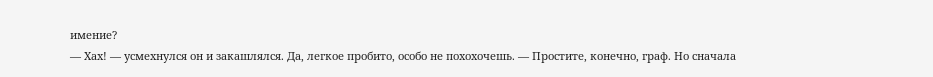имение?
— Хах! — усмехнулся он и закашлялся. Да, легкое пробито, особо не похохочешь. — Простите, конечно, граф. Но сначала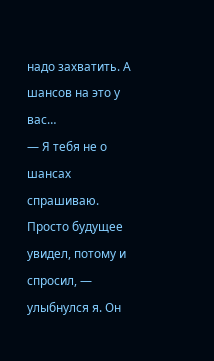надо захватить. А шансов на это у вас…
— Я тебя не о шансах спрашиваю. Просто будущее увидел, потому и спросил, — улыбнулся я. Он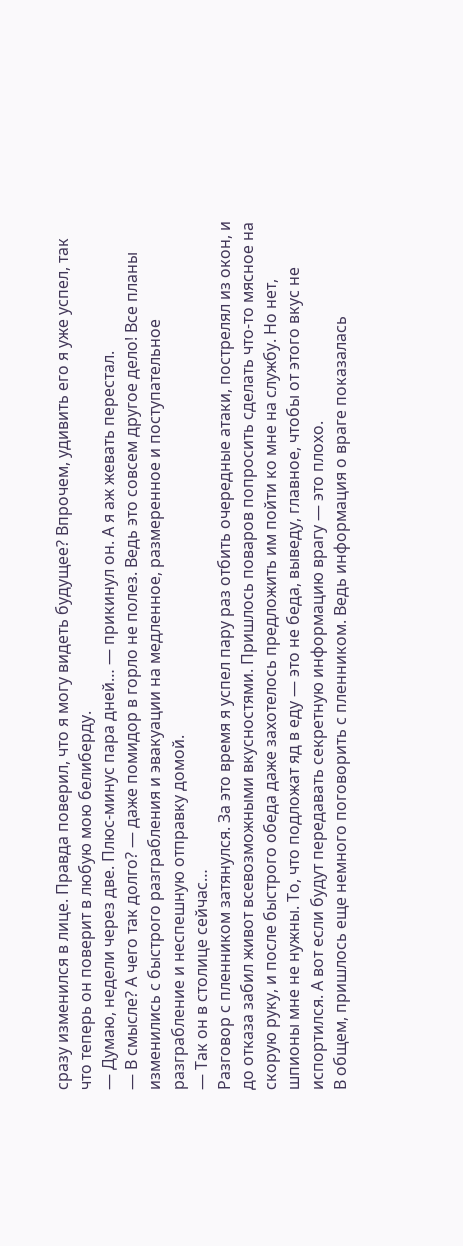сразу изменился в лице. Правда поверил, что я могу видеть будущее? Впрочем, удивить его я уже успел, так что теперь он поверит в любую мою белиберду.
— Думаю, недели через две. Плюс-минус пара дней… — прикинул он. А я аж жевать перестал.
— В смысле? А чего так долго? — даже помидор в горло не полез. Ведь это совсем другое дело! Все планы изменились с быстрого разграбления и эвакуации на медленное, размеренное и поступательное разграбление и неспешную отправку домой.
— Так он в столице сейчас…
Разговор с пленником затянулся. За это время я успел пару раз отбить очередные атаки, пострелял из окон, и до отказа забил живот всевозможными вкусностями. Пришлось поваров попросить сделать что-то мясное на скорую руку, и после быстрого обеда даже захотелось предложить им пойти ко мне на службу. Но нет, шпионы мне не нужны. То, что подложат яд в еду — это не беда, выведу, главное, чтобы от этого вкус не испортился. А вот если будут передавать секретную информацию врагу — это плохо.
В общем, пришлось еще немного поговорить с пленником. Ведь информация о враге показалась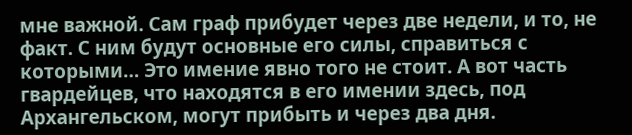мне важной. Сам граф прибудет через две недели, и то, не факт. С ним будут основные его силы, справиться с которыми… Это имение явно того не стоит. А вот часть гвардейцев, что находятся в его имении здесь, под Архангельском, могут прибыть и через два дня.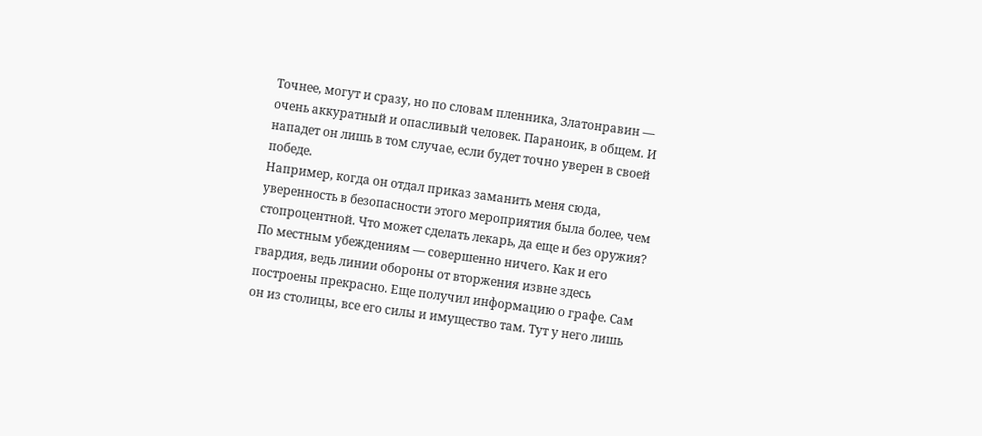Точнее, могут и сразу, но по словам пленника, Златонравин — очень аккуратный и опасливый человек. Параноик, в общем. И нападет он лишь в том случае, если будет точно уверен в своей победе.
Например, когда он отдал приказ заманить меня сюда, уверенность в безопасности этого мероприятия была более, чем стопроцентной. Что может сделать лекарь, да еще и без оружия? По местным убеждениям — совершенно ничего. Как и его гвардия, ведь линии обороны от вторжения извне здесь построены прекрасно. Еще получил информацию о графе. Сам он из столицы, все его силы и имущество там. Тут у него лишь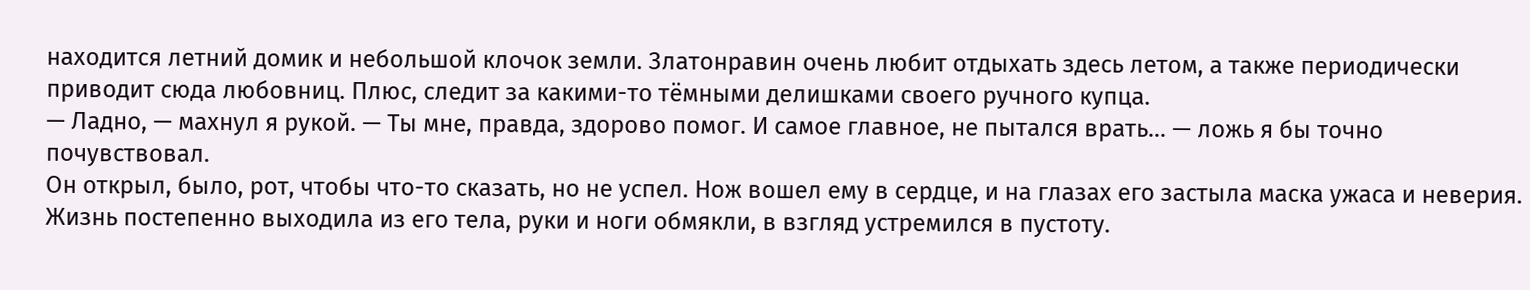находится летний домик и небольшой клочок земли. Златонравин очень любит отдыхать здесь летом, а также периодически приводит сюда любовниц. Плюс, следит за какими-то тёмными делишками своего ручного купца.
— Ладно, — махнул я рукой. — Ты мне, правда, здорово помог. И самое главное, не пытался врать… — ложь я бы точно почувствовал.
Он открыл, было, рот, чтобы что-то сказать, но не успел. Нож вошел ему в сердце, и на глазах его застыла маска ужаса и неверия. Жизнь постепенно выходила из его тела, руки и ноги обмякли, в взгляд устремился в пустоту.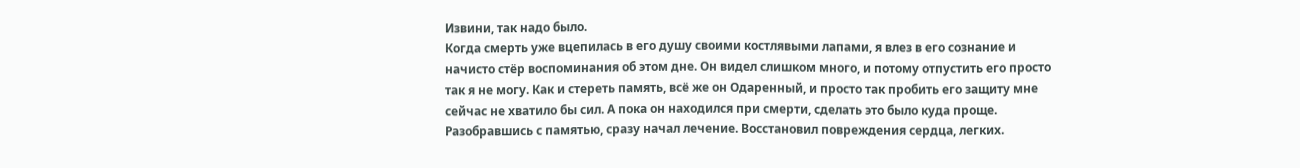Извини, так надо было.
Когда смерть уже вцепилась в его душу своими костлявыми лапами, я влез в его сознание и начисто стёр воспоминания об этом дне. Он видел слишком много, и потому отпустить его просто так я не могу. Как и стереть память, всё же он Одаренный, и просто так пробить его защиту мне сейчас не хватило бы сил. А пока он находился при смерти, сделать это было куда проще.
Разобравшись с памятью, сразу начал лечение. Восстановил повреждения сердца, легких.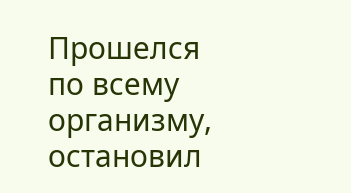Прошелся по всему организму, остановил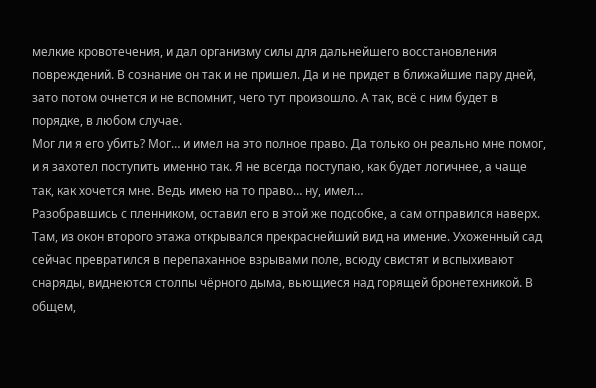мелкие кровотечения, и дал организму силы для дальнейшего восстановления повреждений. В сознание он так и не пришел. Да и не придет в ближайшие пару дней, зато потом очнется и не вспомнит, чего тут произошло. А так, всё с ним будет в порядке, в любом случае.
Мог ли я его убить? Мог… и имел на это полное право. Да только он реально мне помог, и я захотел поступить именно так. Я не всегда поступаю, как будет логичнее, а чаще так, как хочется мне. Ведь имею на то право… ну, имел…
Разобравшись с пленником, оставил его в этой же подсобке, а сам отправился наверх. Там, из окон второго этажа открывался прекраснейший вид на имение. Ухоженный сад сейчас превратился в перепаханное взрывами поле, всюду свистят и вспыхивают снаряды, виднеются столпы чёрного дыма, вьющиеся над горящей бронетехникой. В общем,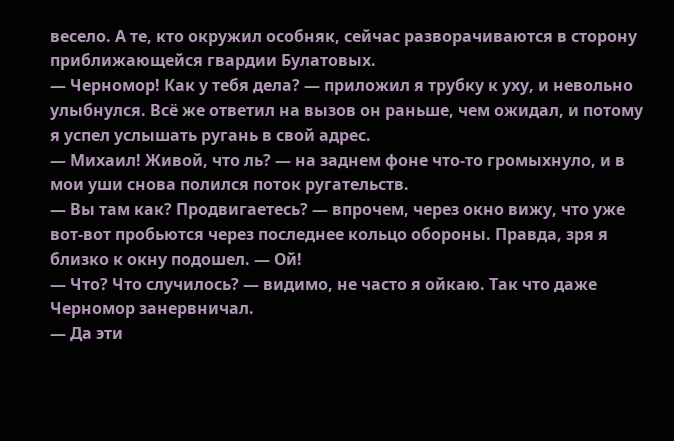весело. А те, кто окружил особняк, сейчас разворачиваются в сторону приближающейся гвардии Булатовых.
— Черномор! Как у тебя дела? — приложил я трубку к уху, и невольно улыбнулся. Всё же ответил на вызов он раньше, чем ожидал, и потому я успел услышать ругань в свой адрес.
— Михаил! Живой, что ль? — на заднем фоне что-то громыхнуло, и в мои уши снова полился поток ругательств.
— Вы там как? Продвигаетесь? — впрочем, через окно вижу, что уже вот-вот пробьются через последнее кольцо обороны. Правда, зря я близко к окну подошел. — Ой!
— Что? Что случилось? — видимо, не часто я ойкаю. Так что даже Черномор занервничал.
— Да эти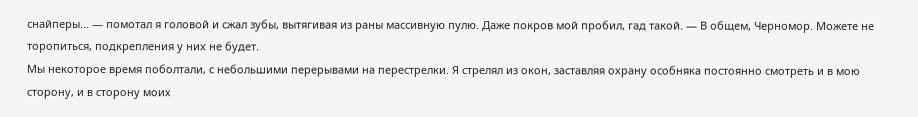снайперы… — помотал я головой и сжал зубы, вытягивая из раны массивную пулю. Даже покров мой пробил, гад такой. — В общем, Черномор. Можете не торопиться, подкрепления у них не будет.
Мы некоторое время поболтали, с небольшими перерывами на перестрелки. Я стрелял из окон, заставляя охрану особняка постоянно смотреть и в мою сторону, и в сторону моих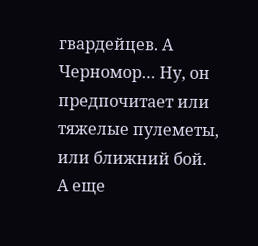гвардейцев. А Черномор… Ну, он предпочитает или тяжелые пулеметы, или ближний бой. А еще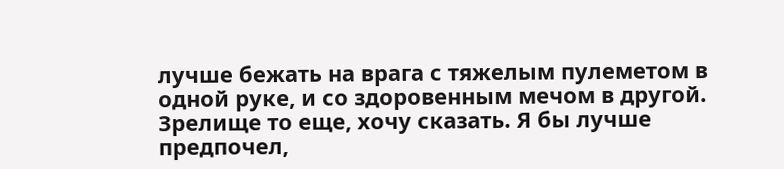лучше бежать на врага с тяжелым пулеметом в одной руке, и со здоровенным мечом в другой. Зрелище то еще, хочу сказать. Я бы лучше предпочел,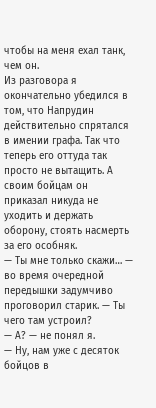чтобы на меня ехал танк, чем он.
Из разговора я окончательно убедился в том, что Напрудин действительно спрятался в имении графа. Так что теперь его оттуда так просто не вытащить. А своим бойцам он приказал никуда не уходить и держать оборону, стоять насмерть за его особняк.
— Ты мне только скажи… — во время очередной передышки задумчиво проговорил старик. — Ты чего там устроил?
— А? — не понял я.
— Ну, нам уже с десяток бойцов в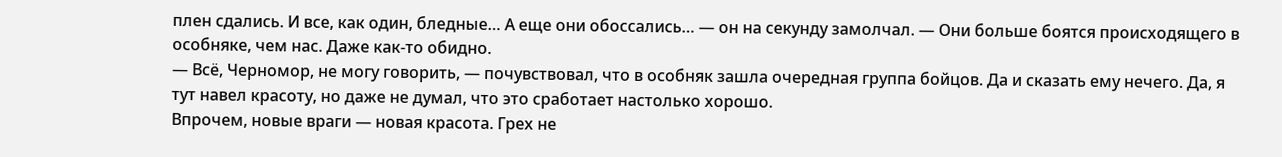плен сдались. И все, как один, бледные… А еще они обоссались… — он на секунду замолчал. — Они больше боятся происходящего в особняке, чем нас. Даже как-то обидно.
— Всё, Черномор, не могу говорить, — почувствовал, что в особняк зашла очередная группа бойцов. Да и сказать ему нечего. Да, я тут навел красоту, но даже не думал, что это сработает настолько хорошо.
Впрочем, новые враги — новая красота. Грех не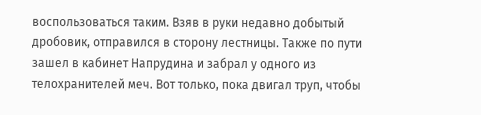воспользоваться таким. Взяв в руки недавно добытый дробовик, отправился в сторону лестницы. Также по пути зашел в кабинет Напрудина и забрал у одного из телохранителей меч. Вот только, пока двигал труп, чтобы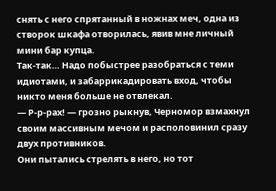снять с него спрятанный в ножнах меч, одна из створок шкафа отворилась, явив мне личный мини бар купца.
Так-так… Надо побыстрее разобраться с теми идиотами, и забаррикадировать вход, чтобы никто меня больше не отвлекал.
— Р-р-рах! — грозно рыкнув, Черномор взмахнул своим массивным мечом и располовинил сразу двух противников.
Они пытались стрелять в него, но тот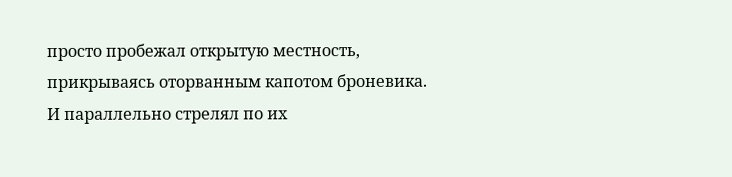просто пробежал открытую местность, прикрываясь оторванным капотом броневика. И параллельно стрелял по их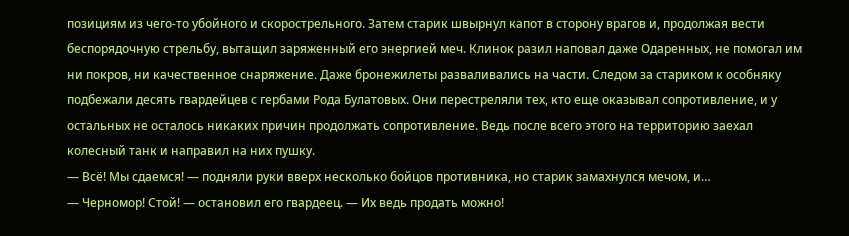позициям из чего-то убойного и скорострельного. Затем старик швырнул капот в сторону врагов и, продолжая вести беспорядочную стрельбу, вытащил заряженный его энергией меч. Клинок разил наповал даже Одаренных, не помогал им ни покров, ни качественное снаряжение. Даже бронежилеты разваливались на части. Следом за стариком к особняку подбежали десять гвардейцев с гербами Рода Булатовых. Они перестреляли тех, кто еще оказывал сопротивление, и у остальных не осталось никаких причин продолжать сопротивление. Ведь после всего этого на территорию заехал колесный танк и направил на них пушку.
— Всё! Мы сдаемся! — подняли руки вверх несколько бойцов противника, но старик замахнулся мечом, и…
— Черномор! Стой! — остановил его гвардеец. — Их ведь продать можно!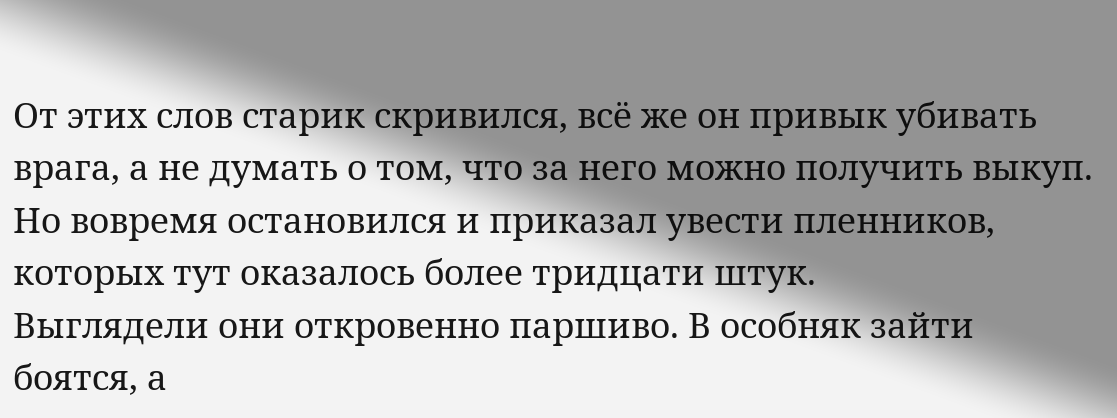От этих слов старик скривился, всё же он привык убивать врага, а не думать о том, что за него можно получить выкуп. Но вовремя остановился и приказал увести пленников, которых тут оказалось более тридцати штук.
Выглядели они откровенно паршиво. В особняк зайти боятся, а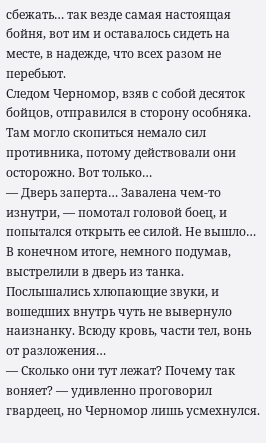сбежать… так везде самая настоящая бойня, вот им и оставалось сидеть на месте, в надежде, что всех разом не перебьют.
Следом Черномор, взяв с собой десяток бойцов, отправился в сторону особняка. Там могло скопиться немало сил противника, потому действовали они осторожно. Вот только…
— Дверь заперта… Завалена чем-то изнутри, — помотал головой боец, и попытался открыть ее силой. Не вышло…
В конечном итоге, немного подумав, выстрелили в дверь из танка. Послышались хлюпающие звуки, и вошедших внутрь чуть не вывернуло наизнанку. Всюду кровь, части тел, вонь от разложения…
— Сколько они тут лежат? Почему так воняет? — удивленно проговорил гвардеец, но Черномор лишь усмехнулся.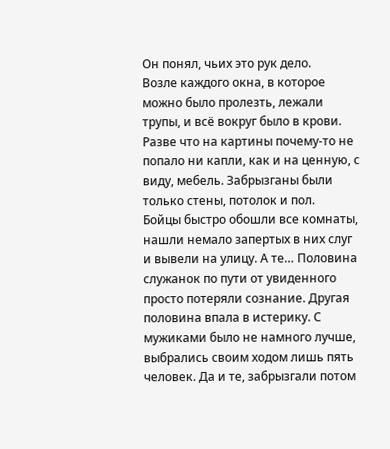Он понял, чьих это рук дело.
Возле каждого окна, в которое можно было пролезть, лежали трупы, и всё вокруг было в крови. Разве что на картины почему-то не попало ни капли, как и на ценную, с виду, мебель. Забрызганы были только стены, потолок и пол.
Бойцы быстро обошли все комнаты, нашли немало запертых в них слуг и вывели на улицу. А те… Половина служанок по пути от увиденного просто потеряли сознание. Другая половина впала в истерику. С мужиками было не намного лучше, выбрались своим ходом лишь пять человек. Да и те, забрызгали потом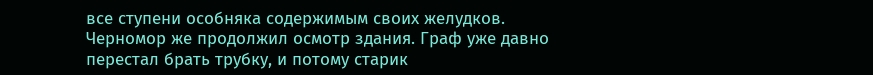все ступени особняка содержимым своих желудков. Черномор же продолжил осмотр здания. Граф уже давно перестал брать трубку, и потому старик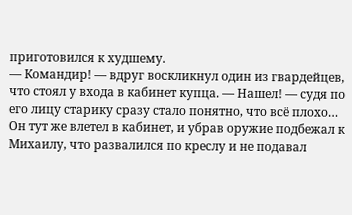приготовился к худшему.
— Командир! — вдруг воскликнул один из гвардейцев, что стоял у входа в кабинет купца. — Нашел! — судя по его лицу старику сразу стало понятно, что всё плохо…
Он тут же влетел в кабинет, и убрав оружие подбежал к Михаилу, что развалился по креслу и не подавал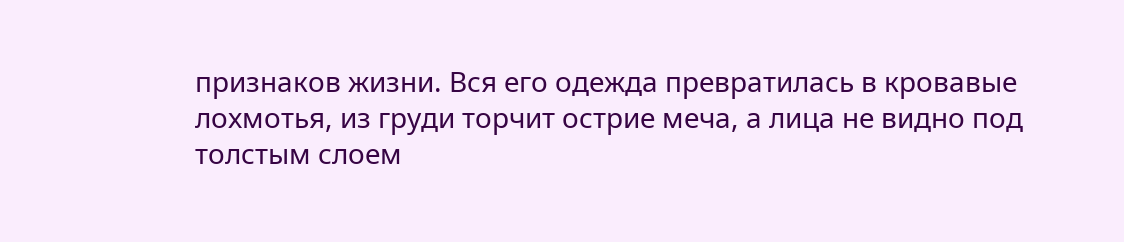признаков жизни. Вся его одежда превратилась в кровавые лохмотья, из груди торчит острие меча, а лица не видно под толстым слоем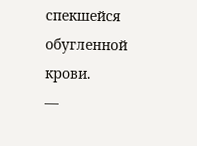спекшейся обугленной крови.
—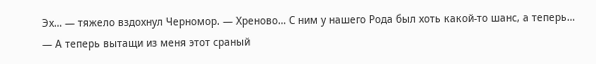Эх… — тяжело вздохнул Черномор. — Хреново… С ним у нашего Рода был хоть какой-то шанс, а теперь…
— А теперь вытащи из меня этот сраный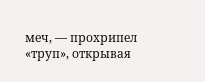меч, — прохрипел «труп», открывая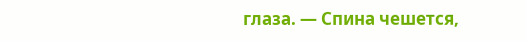глаза. — Спина чешется,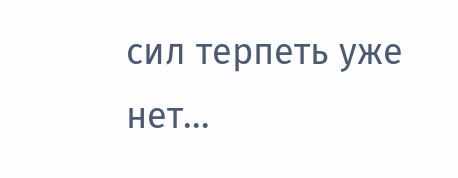сил терпеть уже нет…